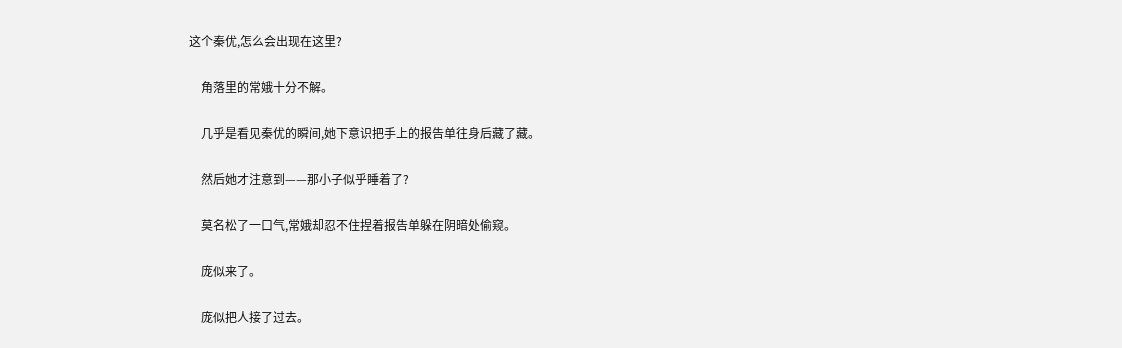这个秦优,怎么会出现在这里?

    角落里的常娥十分不解。

    几乎是看见秦优的瞬间,她下意识把手上的报告单往身后藏了藏。

    然后她才注意到——那小子似乎睡着了?

    莫名松了一口气,常娥却忍不住捏着报告单躲在阴暗处偷窥。

    庞似来了。

    庞似把人接了过去。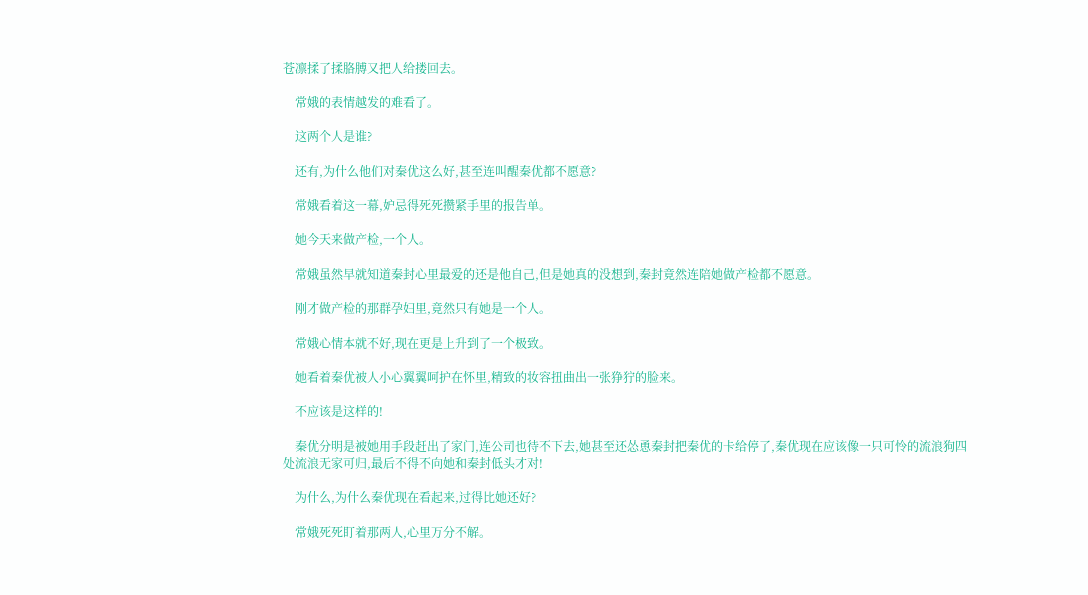苍凛揉了揉胳膊又把人给搂回去。

    常娥的表情越发的难看了。

    这两个人是谁?

    还有,为什么他们对秦优这么好,甚至连叫醒秦优都不愿意?

    常娥看着这一幕,妒忌得死死攒紧手里的报告单。

    她今天来做产检,一个人。

    常娥虽然早就知道秦封心里最爱的还是他自己,但是她真的没想到,秦封竟然连陪她做产检都不愿意。

    刚才做产检的那群孕妇里,竟然只有她是一个人。

    常娥心情本就不好,现在更是上升到了一个极致。

    她看着秦优被人小心翼翼呵护在怀里,精致的妆容扭曲出一张狰狞的脸来。

    不应该是这样的!

    秦优分明是被她用手段赶出了家门,连公司也待不下去,她甚至还怂恿秦封把秦优的卡给停了,秦优现在应该像一只可怜的流浪狗四处流浪无家可归,最后不得不向她和秦封低头才对!

    为什么,为什么秦优现在看起来,过得比她还好?

    常娥死死盯着那两人,心里万分不解。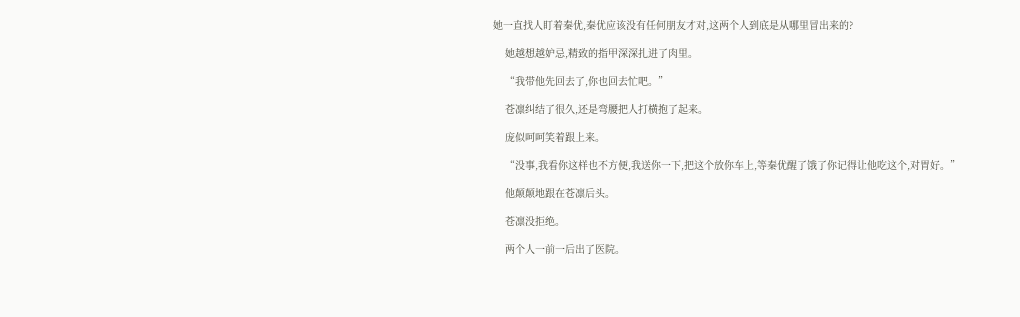她一直找人盯着秦优,秦优应该没有任何朋友才对,这两个人到底是从哪里冒出来的?

    她越想越妒忌,精致的指甲深深扎进了肉里。

    “我带他先回去了,你也回去忙吧。”

    苍凛纠结了很久,还是弯腰把人打横抱了起来。

    庞似呵呵笑着跟上来。

    “没事,我看你这样也不方便,我送你一下,把这个放你车上,等秦优醒了饿了你记得让他吃这个,对胃好。”

    他颠颠地跟在苍凛后头。

    苍凛没拒绝。

    两个人一前一后出了医院。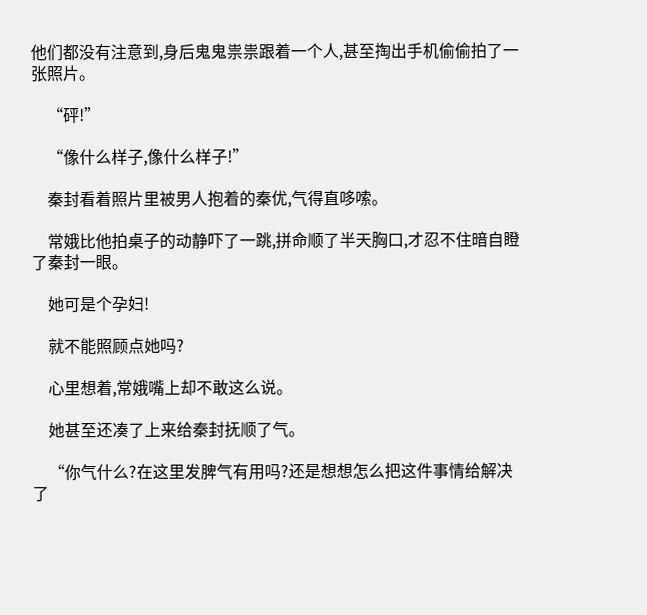他们都没有注意到,身后鬼鬼祟祟跟着一个人,甚至掏出手机偷偷拍了一张照片。

    “砰!”

    “像什么样子,像什么样子!”

    秦封看着照片里被男人抱着的秦优,气得直哆嗦。

    常娥比他拍桌子的动静吓了一跳,拼命顺了半天胸口,才忍不住暗自瞪了秦封一眼。

    她可是个孕妇!

    就不能照顾点她吗?

    心里想着,常娥嘴上却不敢这么说。

    她甚至还凑了上来给秦封抚顺了气。

    “你气什么?在这里发脾气有用吗?还是想想怎么把这件事情给解决了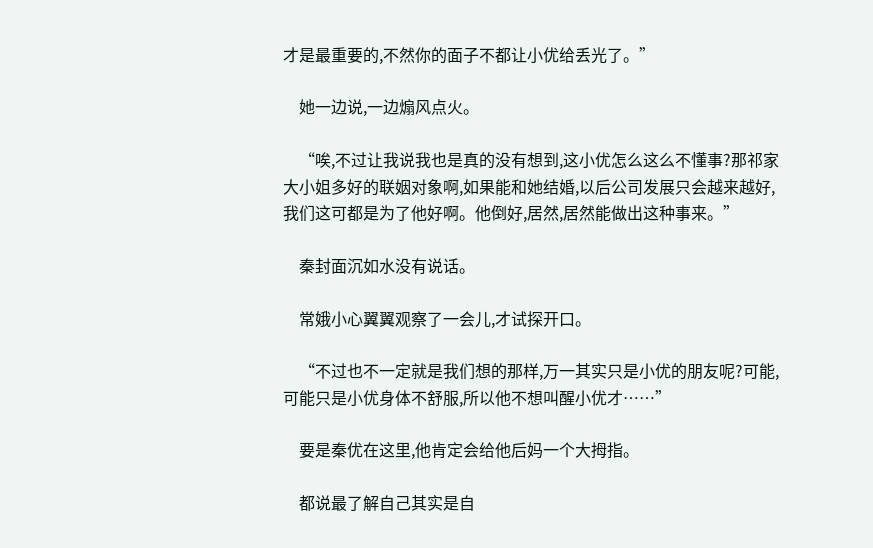才是最重要的,不然你的面子不都让小优给丢光了。”

    她一边说,一边煽风点火。

    “唉,不过让我说我也是真的没有想到,这小优怎么这么不懂事?那祁家大小姐多好的联姻对象啊,如果能和她结婚,以后公司发展只会越来越好,我们这可都是为了他好啊。他倒好,居然,居然能做出这种事来。”

    秦封面沉如水没有说话。

    常娥小心翼翼观察了一会儿,才试探开口。

    “不过也不一定就是我们想的那样,万一其实只是小优的朋友呢?可能,可能只是小优身体不舒服,所以他不想叫醒小优才……”

    要是秦优在这里,他肯定会给他后妈一个大拇指。

    都说最了解自己其实是自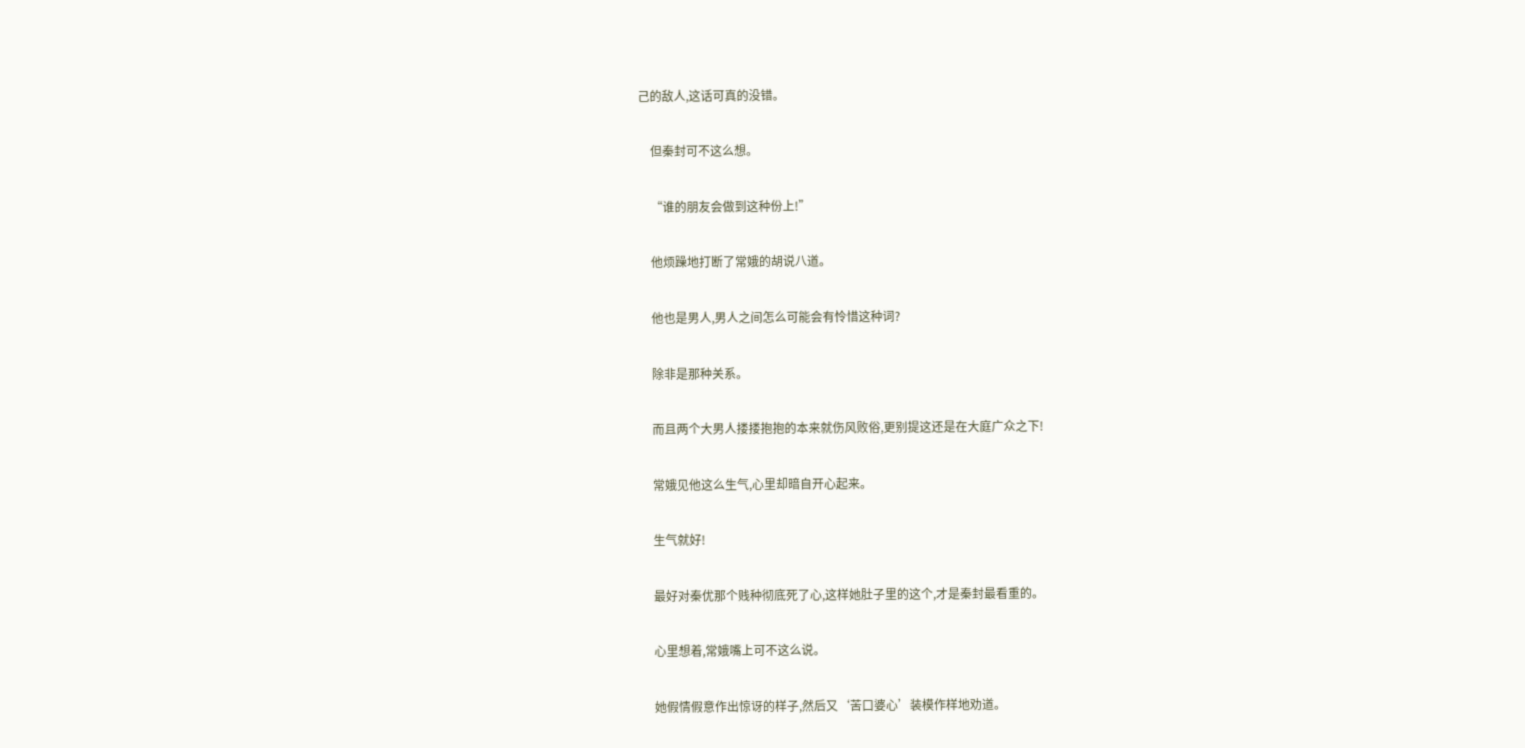己的敌人,这话可真的没错。

    但秦封可不这么想。

    “谁的朋友会做到这种份上!”

    他烦躁地打断了常娥的胡说八道。

    他也是男人,男人之间怎么可能会有怜惜这种词?

    除非是那种关系。

    而且两个大男人搂搂抱抱的本来就伤风败俗,更别提这还是在大庭广众之下!

    常娥见他这么生气,心里却暗自开心起来。

    生气就好!

    最好对秦优那个贱种彻底死了心,这样她肚子里的这个,才是秦封最看重的。

    心里想着,常娥嘴上可不这么说。

    她假情假意作出惊讶的样子,然后又‘苦口婆心’装模作样地劝道。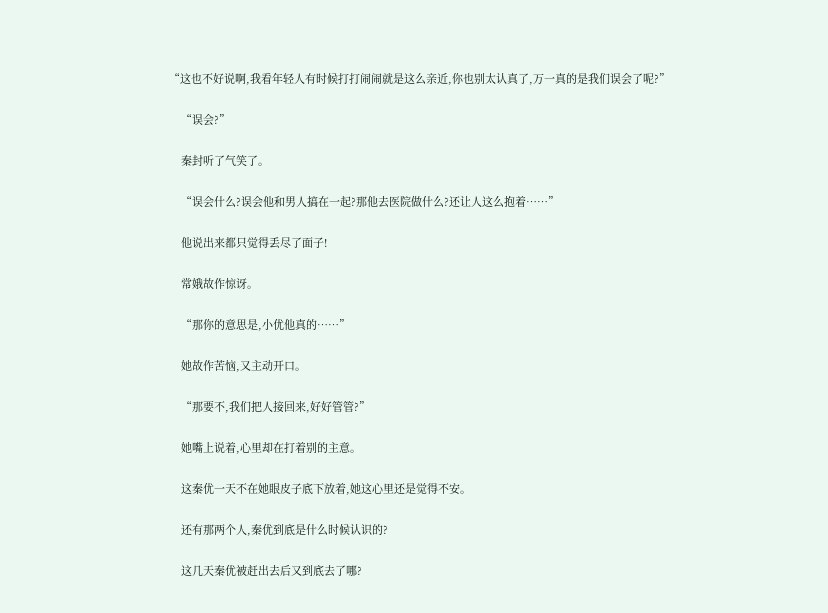“这也不好说啊,我看年轻人有时候打打闹闹就是这么亲近,你也别太认真了,万一真的是我们误会了呢?”

    “误会?”

    秦封听了气笑了。

    “误会什么?误会他和男人搞在一起?那他去医院做什么?还让人这么抱着……”

    他说出来都只觉得丢尽了面子!

    常娥故作惊讶。

    “那你的意思是,小优他真的……”

    她故作苦恼,又主动开口。

    “那要不,我们把人接回来,好好管管?”

    她嘴上说着,心里却在打着别的主意。

    这秦优一天不在她眼皮子底下放着,她这心里还是觉得不安。

    还有那两个人,秦优到底是什么时候认识的?

    这几天秦优被赶出去后又到底去了哪?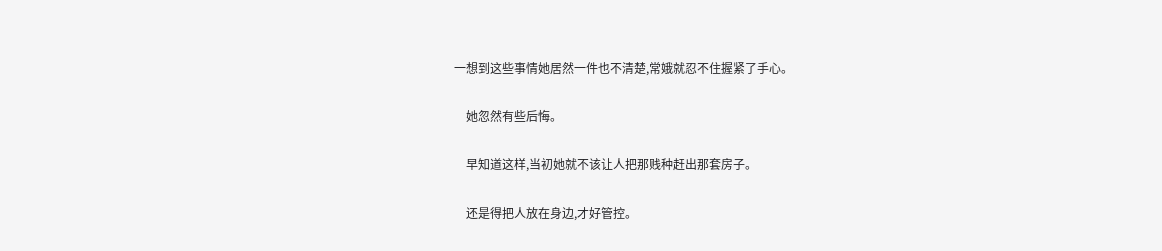一想到这些事情她居然一件也不清楚,常娥就忍不住握紧了手心。

    她忽然有些后悔。

    早知道这样,当初她就不该让人把那贱种赶出那套房子。

    还是得把人放在身边,才好管控。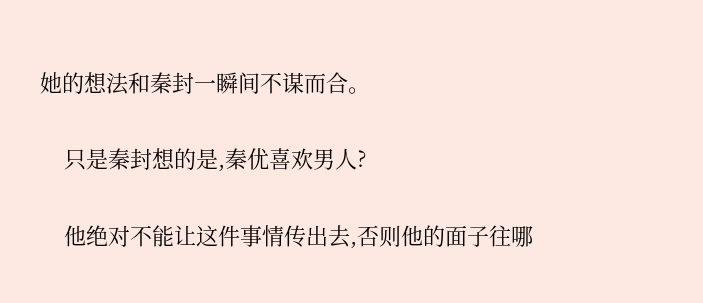她的想法和秦封一瞬间不谋而合。

    只是秦封想的是,秦优喜欢男人?

    他绝对不能让这件事情传出去,否则他的面子往哪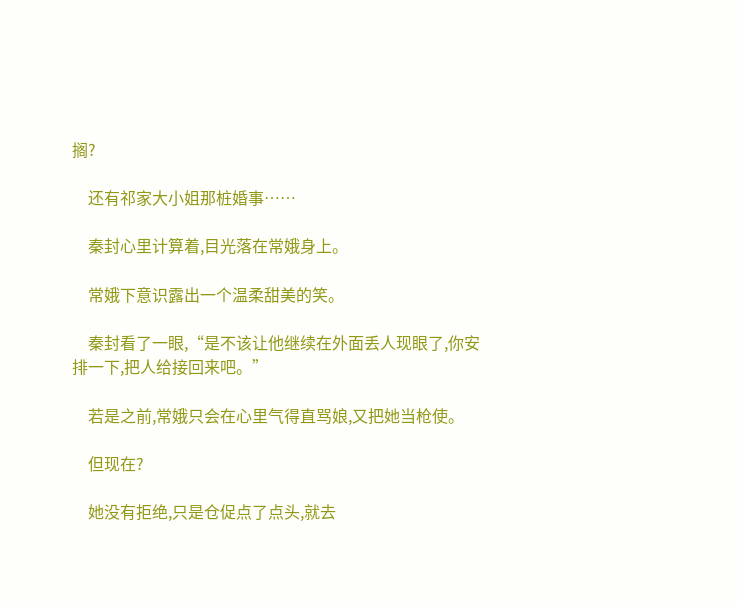搁?

    还有祁家大小姐那桩婚事……

    秦封心里计算着,目光落在常娥身上。

    常娥下意识露出一个温柔甜美的笑。

    秦封看了一眼,“是不该让他继续在外面丢人现眼了,你安排一下,把人给接回来吧。”

    若是之前,常娥只会在心里气得直骂娘,又把她当枪使。

    但现在?

    她没有拒绝,只是仓促点了点头,就去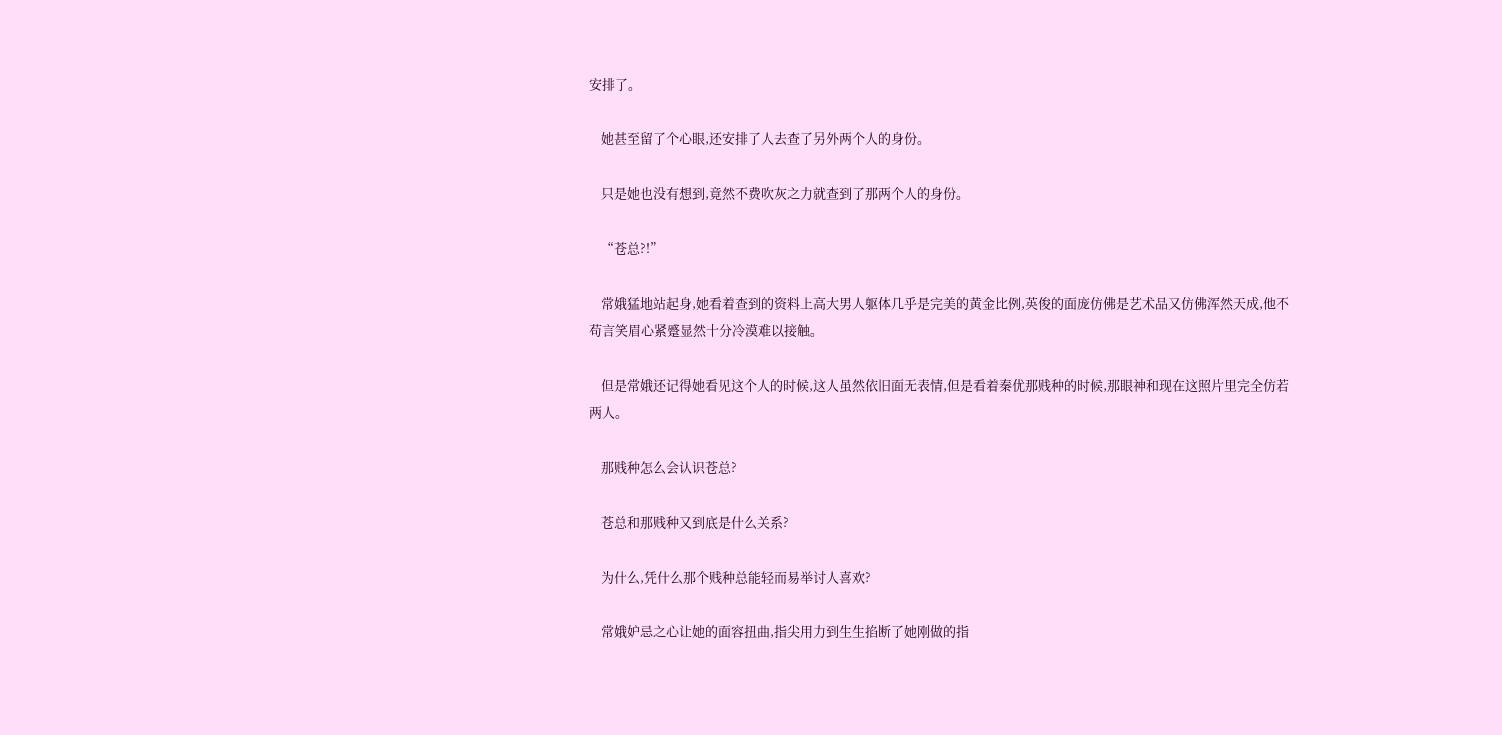安排了。

    她甚至留了个心眼,还安排了人去查了另外两个人的身份。

    只是她也没有想到,竟然不费吹灰之力就查到了那两个人的身份。

    “苍总?!”

    常娥猛地站起身,她看着查到的资料上高大男人躯体几乎是完美的黄金比例,英俊的面庞仿佛是艺术品又仿佛浑然天成,他不苟言笑眉心紧蹙显然十分冷漠难以接触。

    但是常娥还记得她看见这个人的时候,这人虽然依旧面无表情,但是看着秦优那贱种的时候,那眼神和现在这照片里完全仿若两人。

    那贱种怎么会认识苍总?

    苍总和那贱种又到底是什么关系?

    为什么,凭什么那个贱种总能轻而易举讨人喜欢?

    常娥妒忌之心让她的面容扭曲,指尖用力到生生掐断了她刚做的指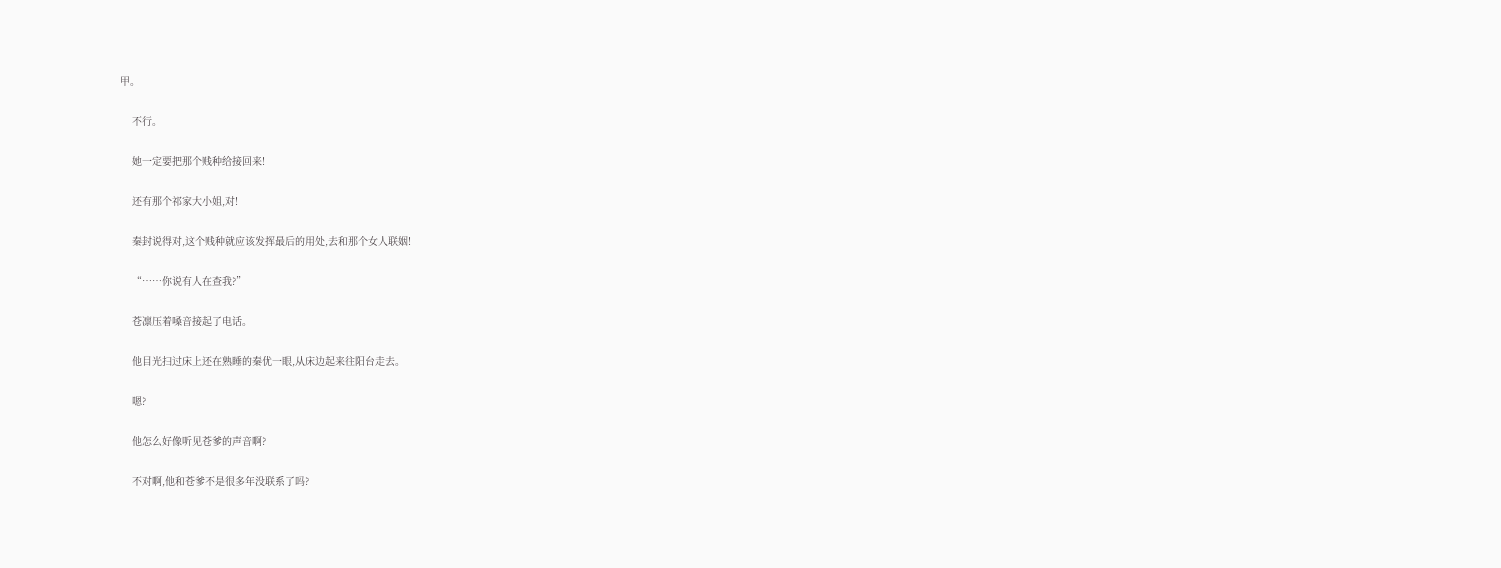甲。

    不行。

    她一定要把那个贱种给接回来!

    还有那个祁家大小姐,对!

    秦封说得对,这个贱种就应该发挥最后的用处,去和那个女人联姻!

    “……你说有人在查我?”

    苍凛压着嗓音接起了电话。

    他目光扫过床上还在熟睡的秦优一眼,从床边起来往阳台走去。

    嗯?

    他怎么好像听见苍爹的声音啊?

    不对啊,他和苍爹不是很多年没联系了吗?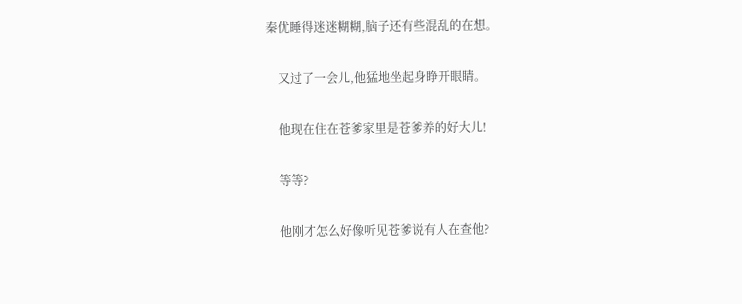秦优睡得迷迷糊糊,脑子还有些混乱的在想。

    又过了一会儿,他猛地坐起身睁开眼睛。

    他现在住在苍爹家里是苍爹养的好大儿!

    等等?

    他刚才怎么好像听见苍爹说有人在查他?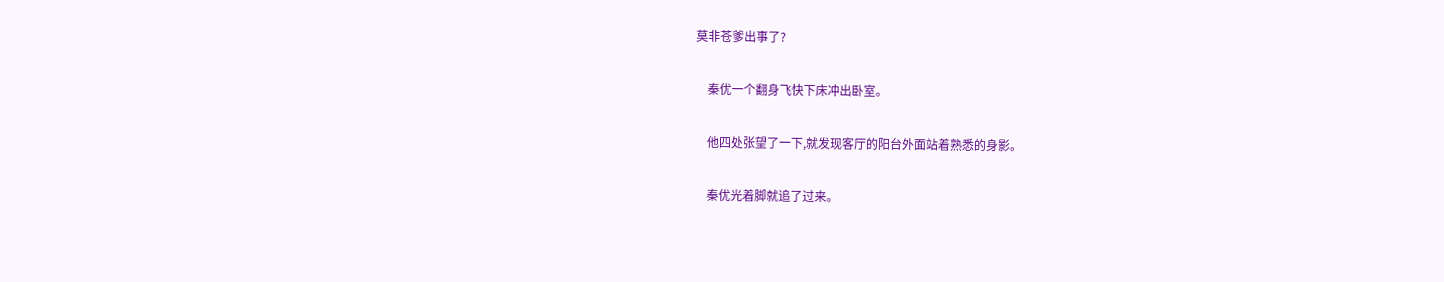莫非苍爹出事了?

    秦优一个翻身飞快下床冲出卧室。

    他四处张望了一下,就发现客厅的阳台外面站着熟悉的身影。

    秦优光着脚就追了过来。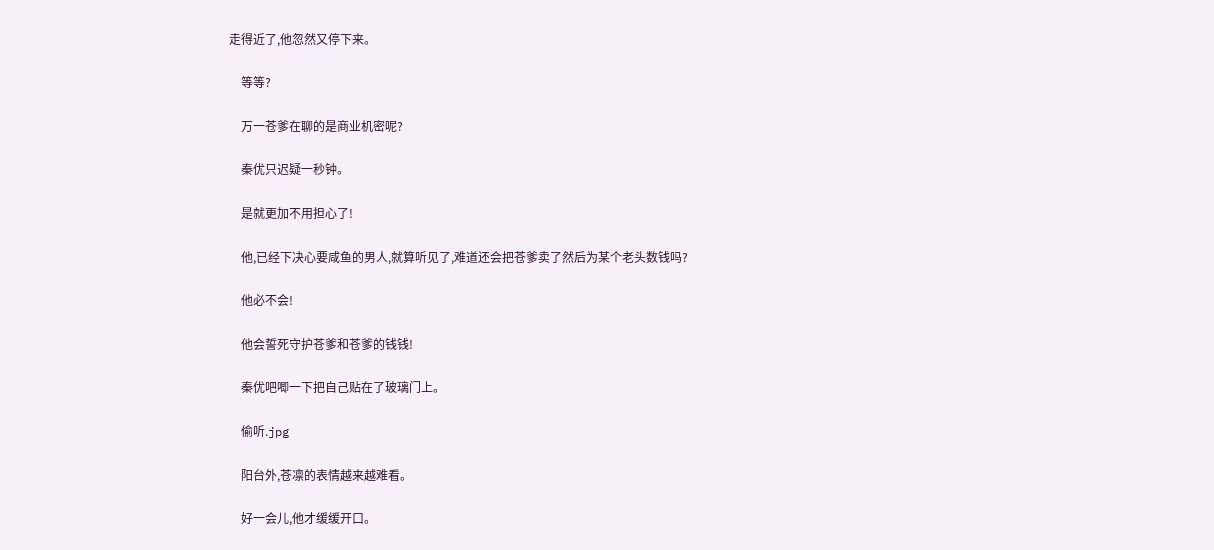走得近了,他忽然又停下来。

    等等?

    万一苍爹在聊的是商业机密呢?

    秦优只迟疑一秒钟。

    是就更加不用担心了!

    他,已经下决心要咸鱼的男人,就算听见了,难道还会把苍爹卖了然后为某个老头数钱吗?

    他必不会!

    他会誓死守护苍爹和苍爹的钱钱!

    秦优吧唧一下把自己贴在了玻璃门上。

    偷听.jpg

    阳台外,苍凛的表情越来越难看。

    好一会儿,他才缓缓开口。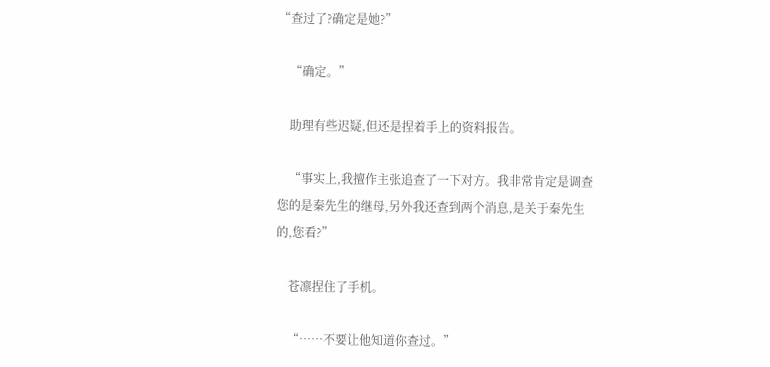“查过了?确定是她?”

    “确定。”

    助理有些迟疑,但还是捏着手上的资料报告。

    “事实上,我擅作主张追查了一下对方。我非常肯定是调查您的是秦先生的继母,另外我还查到两个消息,是关于秦先生的,您看?”

    苍凛捏住了手机。

    “……不要让他知道你查过。”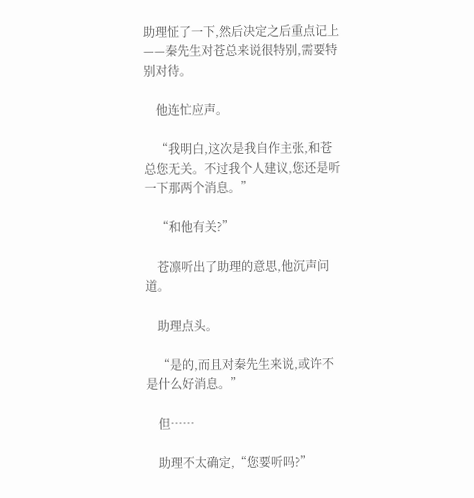助理怔了一下,然后决定之后重点记上——秦先生对苍总来说很特别,需要特别对待。

    他连忙应声。

    “我明白,这次是我自作主张,和苍总您无关。不过我个人建议,您还是听一下那两个消息。”

    “和他有关?”

    苍凛听出了助理的意思,他沉声问道。

    助理点头。

    “是的,而且对秦先生来说,或许不是什么好消息。”

    但……

    助理不太确定,“您要听吗?”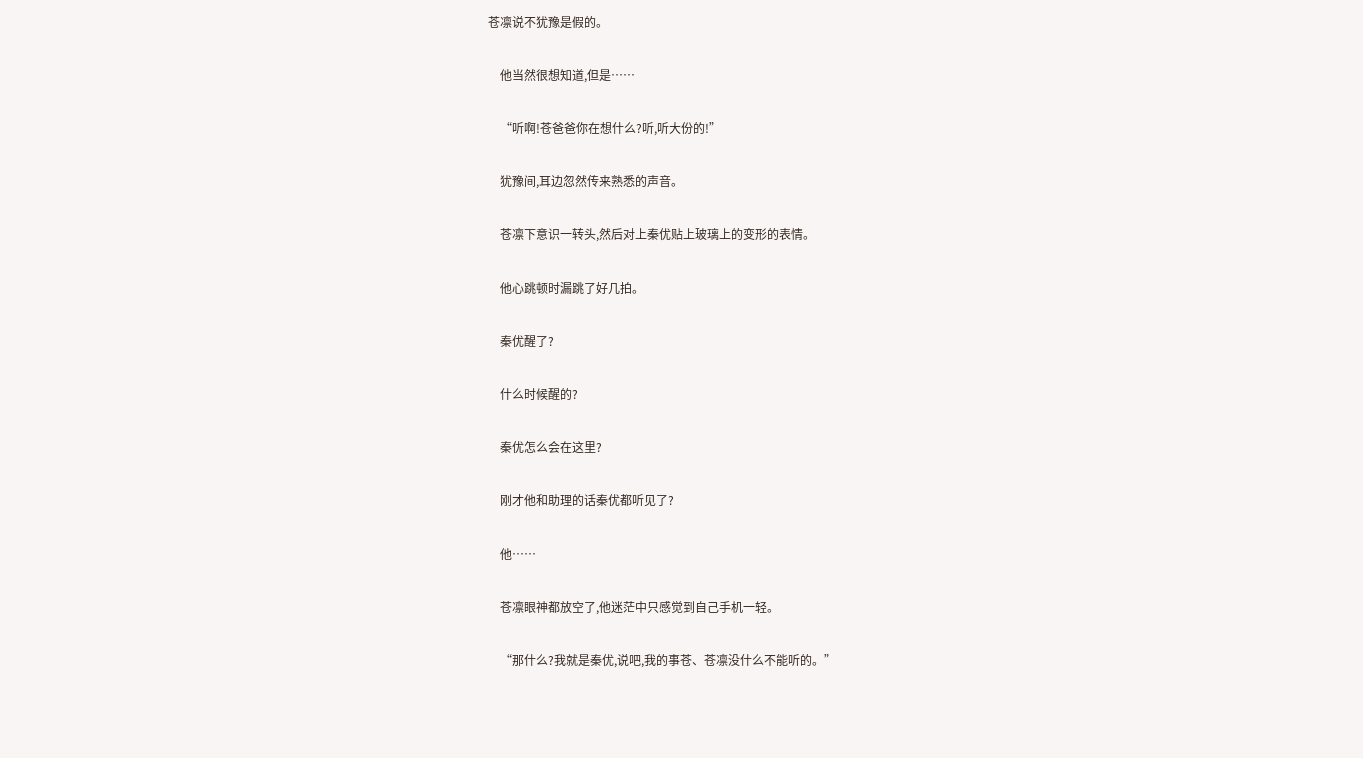苍凛说不犹豫是假的。

    他当然很想知道,但是……

    “听啊!苍爸爸你在想什么?听,听大份的!”

    犹豫间,耳边忽然传来熟悉的声音。

    苍凛下意识一转头,然后对上秦优贴上玻璃上的变形的表情。

    他心跳顿时漏跳了好几拍。

    秦优醒了?

    什么时候醒的?

    秦优怎么会在这里?

    刚才他和助理的话秦优都听见了?

    他……

    苍凛眼神都放空了,他迷茫中只感觉到自己手机一轻。

    “那什么?我就是秦优,说吧,我的事苍、苍凛没什么不能听的。”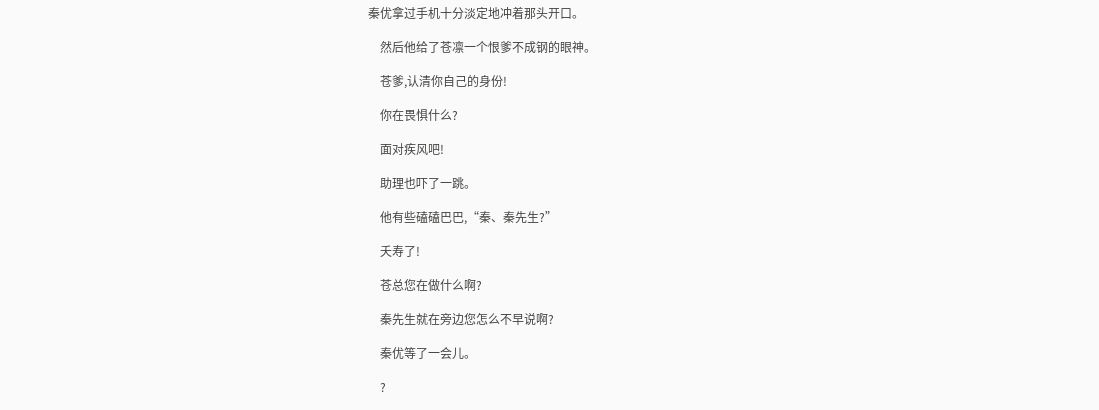秦优拿过手机十分淡定地冲着那头开口。

    然后他给了苍凛一个恨爹不成钢的眼神。

    苍爹,认清你自己的身份!

    你在畏惧什么?

    面对疾风吧!

    助理也吓了一跳。

    他有些磕磕巴巴,“秦、秦先生?”

    夭寿了!

    苍总您在做什么啊?

    秦先生就在旁边您怎么不早说啊?

    秦优等了一会儿。

    ?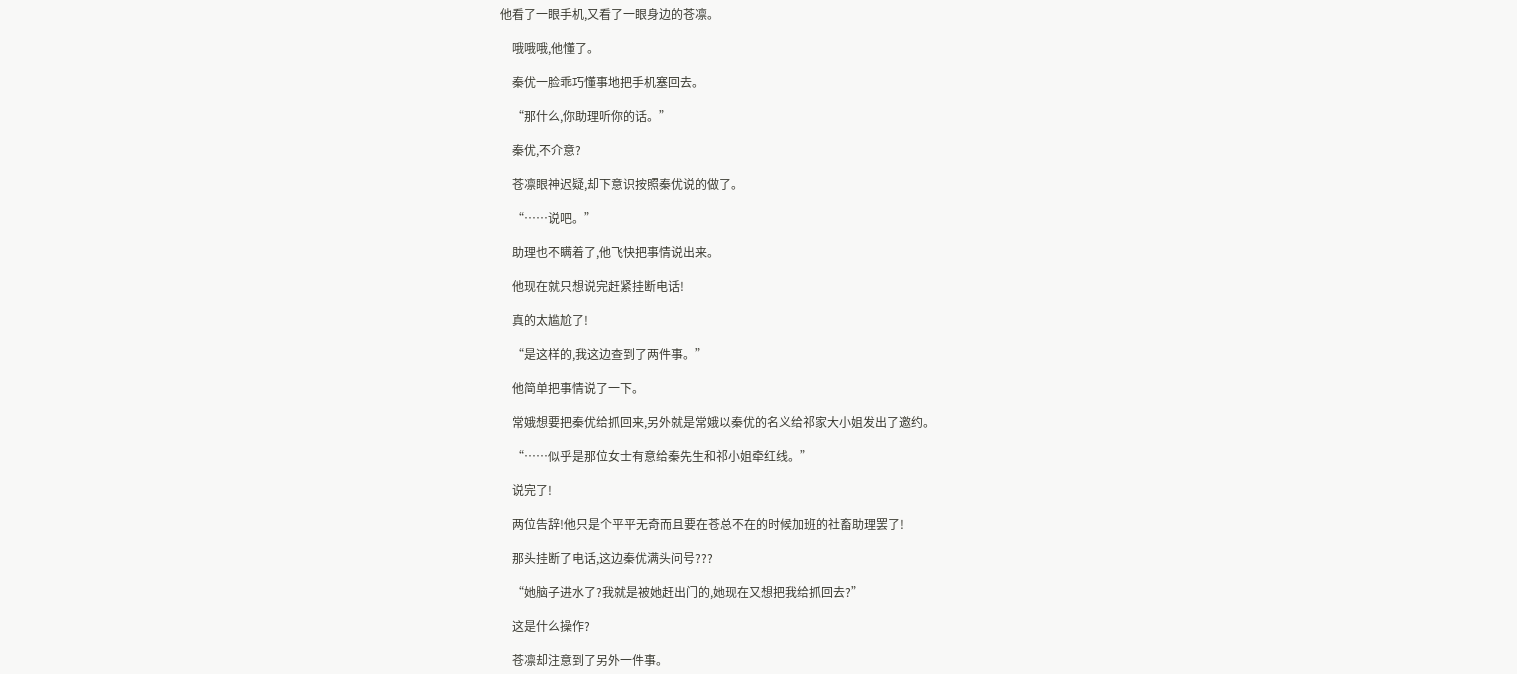他看了一眼手机,又看了一眼身边的苍凛。

    哦哦哦,他懂了。

    秦优一脸乖巧懂事地把手机塞回去。

    “那什么,你助理听你的话。”

    秦优,不介意?

    苍凛眼神迟疑,却下意识按照秦优说的做了。

    “……说吧。”

    助理也不瞒着了,他飞快把事情说出来。

    他现在就只想说完赶紧挂断电话!

    真的太尴尬了!

    “是这样的,我这边查到了两件事。”

    他简单把事情说了一下。

    常娥想要把秦优给抓回来,另外就是常娥以秦优的名义给祁家大小姐发出了邀约。

    “……似乎是那位女士有意给秦先生和祁小姐牵红线。”

    说完了!

    两位告辞!他只是个平平无奇而且要在苍总不在的时候加班的社畜助理罢了!

    那头挂断了电话,这边秦优满头问号???

    “她脑子进水了?我就是被她赶出门的,她现在又想把我给抓回去?”

    这是什么操作?

    苍凛却注意到了另外一件事。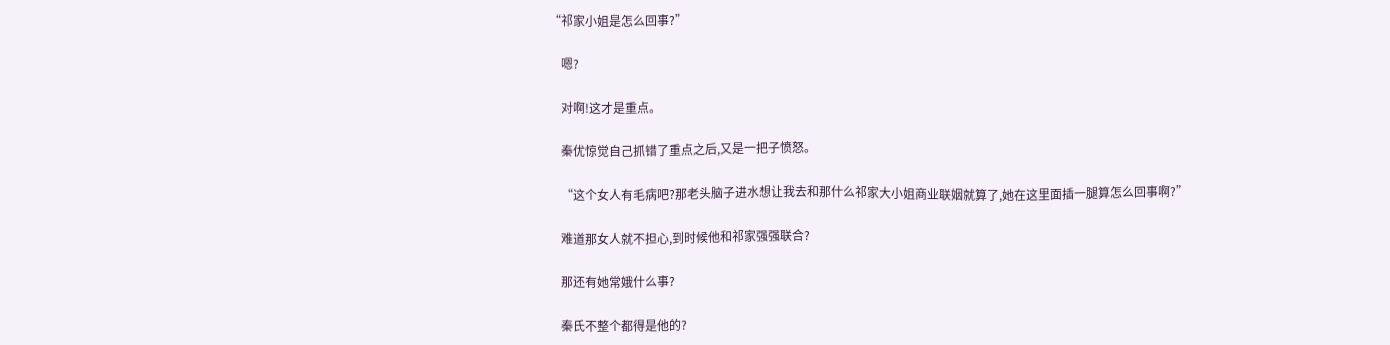“祁家小姐是怎么回事?”

    嗯?

    对啊!这才是重点。

    秦优惊觉自己抓错了重点之后,又是一把子愤怒。

    “这个女人有毛病吧?那老头脑子进水想让我去和那什么祁家大小姐商业联姻就算了,她在这里面插一腿算怎么回事啊?”

    难道那女人就不担心,到时候他和祁家强强联合?

    那还有她常娥什么事?

    秦氏不整个都得是他的?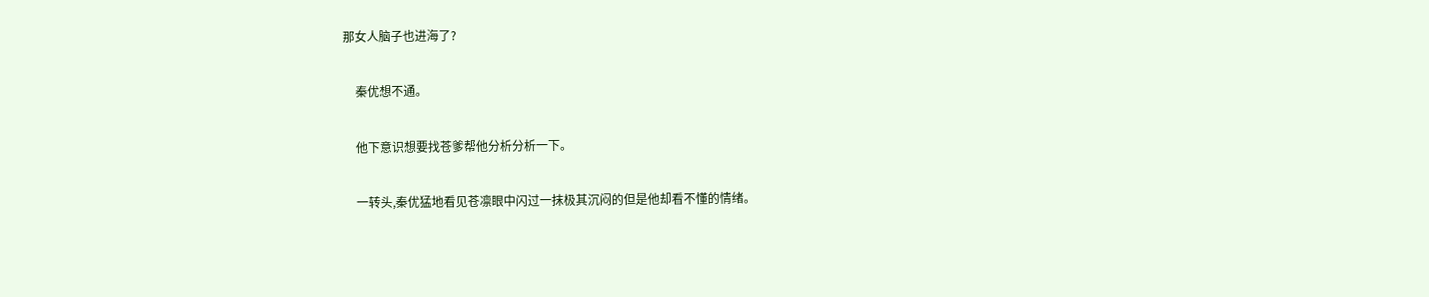那女人脑子也进海了?

    秦优想不通。

    他下意识想要找苍爹帮他分析分析一下。

    一转头,秦优猛地看见苍凛眼中闪过一抹极其沉闷的但是他却看不懂的情绪。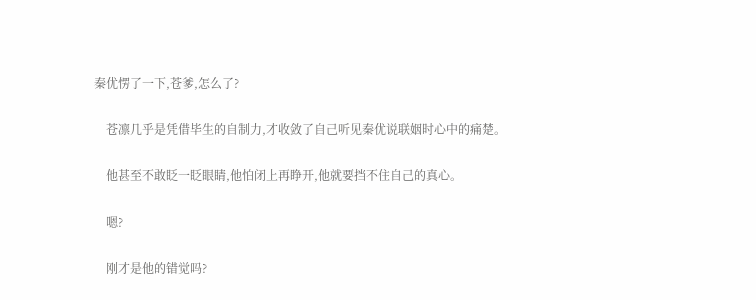秦优愣了一下,苍爹,怎么了?

    苍凛几乎是凭借毕生的自制力,才收敛了自己听见秦优说联姻时心中的痛楚。

    他甚至不敢眨一眨眼睛,他怕闭上再睁开,他就要挡不住自己的真心。

    嗯?

    刚才是他的错觉吗?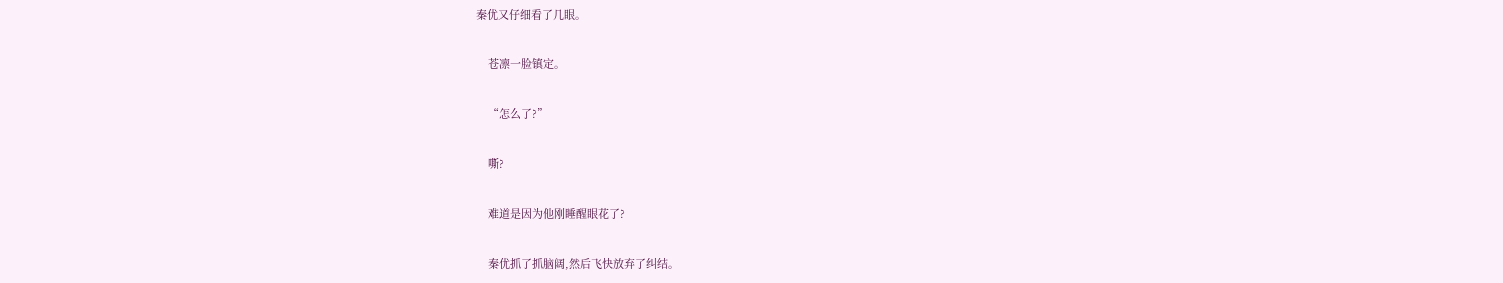秦优又仔细看了几眼。

    苍凛一脸镇定。

    “怎么了?”

    嘶?

    难道是因为他刚睡醒眼花了?

    秦优抓了抓脑阔,然后飞快放弃了纠结。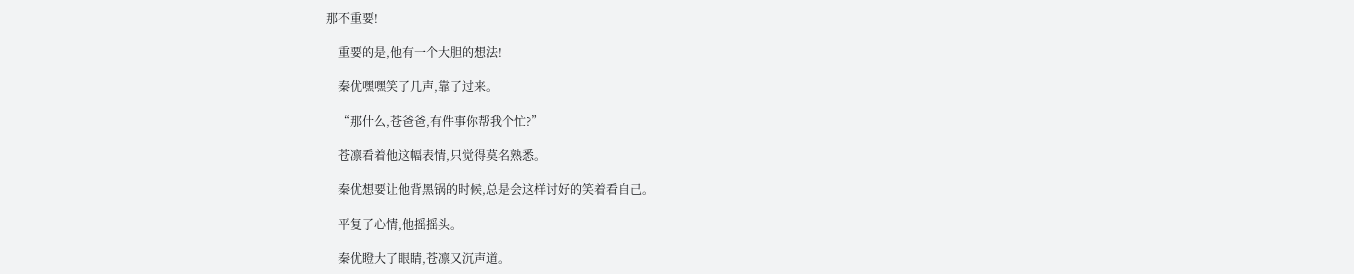那不重要!

    重要的是,他有一个大胆的想法!

    秦优嘿嘿笑了几声,靠了过来。

    “那什么,苍爸爸,有件事你帮我个忙?”

    苍凛看着他这幅表情,只觉得莫名熟悉。

    秦优想要让他背黑锅的时候,总是会这样讨好的笑着看自己。

    平复了心情,他摇摇头。

    秦优瞪大了眼睛,苍凛又沉声道。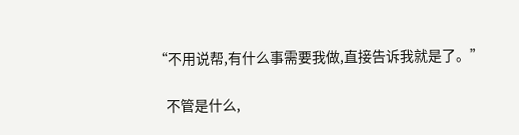“不用说帮,有什么事需要我做,直接告诉我就是了。”

    不管是什么,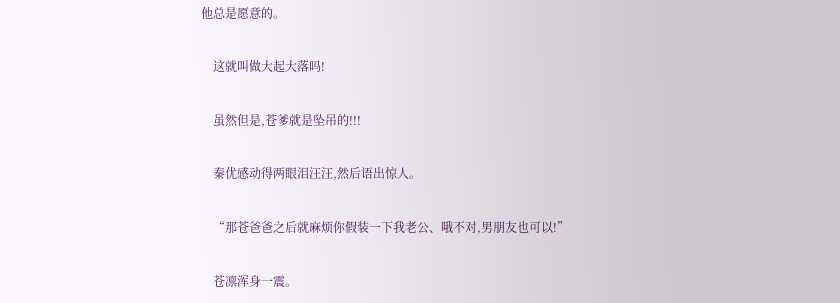他总是愿意的。

    这就叫做大起大落吗!

    虽然但是,苍爹就是坠吊的!!!

    秦优感动得两眼泪汪汪,然后语出惊人。

    “那苍爸爸之后就麻烦你假装一下我老公、哦不对,男朋友也可以!”

    苍凛浑身一震。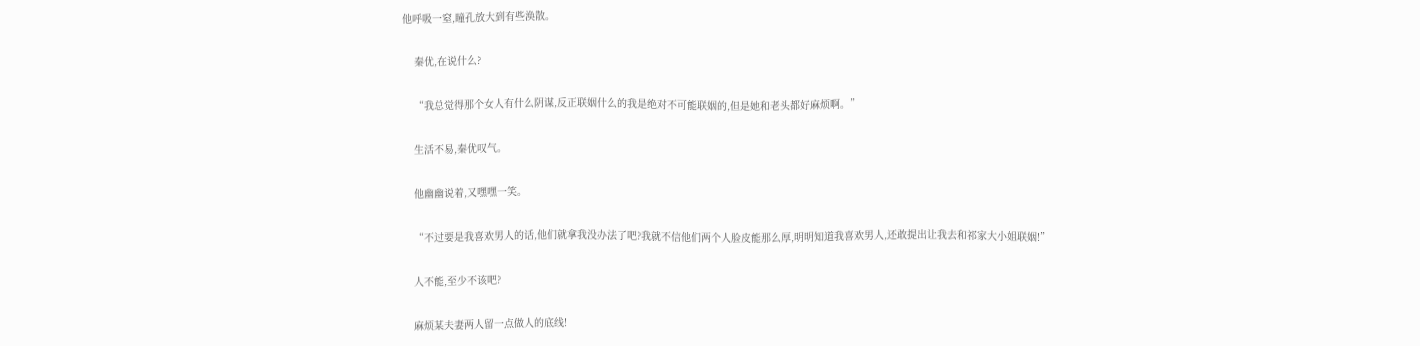他呼吸一窒,瞳孔放大到有些涣散。

    秦优,在说什么?

    “我总觉得那个女人有什么阴谋,反正联姻什么的我是绝对不可能联姻的,但是她和老头都好麻烦啊。”

    生活不易,秦优叹气。

    他幽幽说着,又嘿嘿一笑。

    “不过要是我喜欢男人的话,他们就拿我没办法了吧?我就不信他们两个人脸皮能那么厚,明明知道我喜欢男人,还敢提出让我去和祁家大小姐联姻!”

    人不能,至少不该吧?

    麻烦某夫妻两人留一点做人的底线!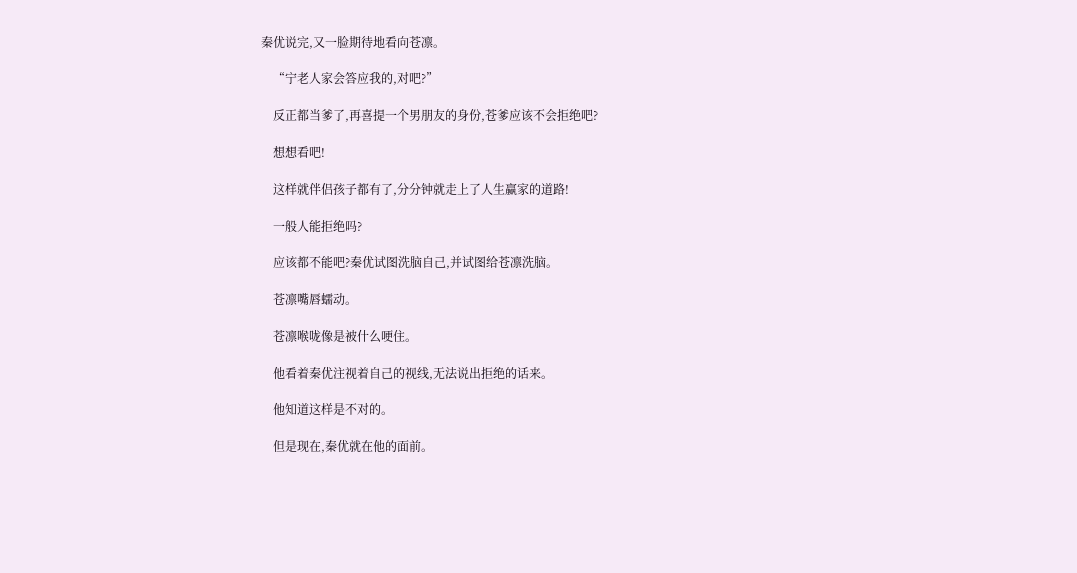秦优说完,又一脸期待地看向苍凛。

    “宁老人家会答应我的,对吧?”

    反正都当爹了,再喜提一个男朋友的身份,苍爹应该不会拒绝吧?

    想想看吧!

    这样就伴侣孩子都有了,分分钟就走上了人生赢家的道路!

    一般人能拒绝吗?

    应该都不能吧?秦优试图洗脑自己,并试图给苍凛洗脑。

    苍凛嘴唇蠕动。

    苍凛喉咙像是被什么哽住。

    他看着秦优注视着自己的视线,无法说出拒绝的话来。

    他知道这样是不对的。

    但是现在,秦优就在他的面前。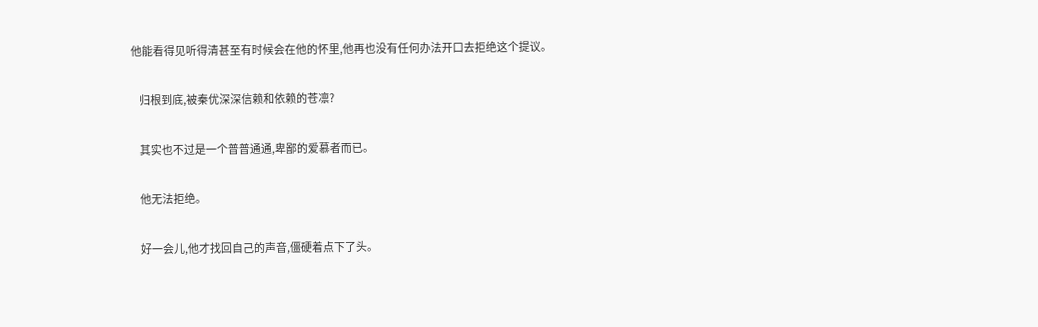他能看得见听得清甚至有时候会在他的怀里,他再也没有任何办法开口去拒绝这个提议。

    归根到底,被秦优深深信赖和依赖的苍凛?

    其实也不过是一个普普通通,卑鄙的爱慕者而已。

    他无法拒绝。

    好一会儿,他才找回自己的声音,僵硬着点下了头。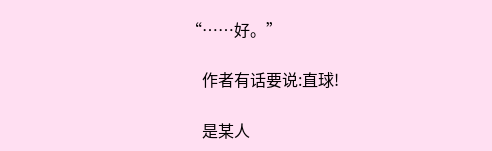“……好。”

    作者有话要说:直球!

    是某人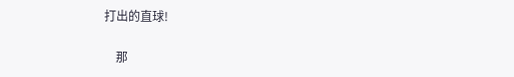打出的直球!

    那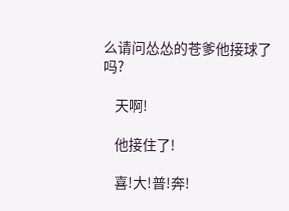么请问怂怂的苍爹他接球了吗?

    天啊!

    他接住了!

    喜!大!普!奔!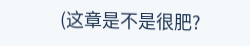(这章是不是很肥?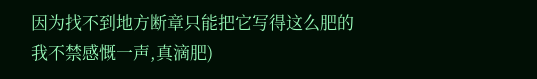因为找不到地方断章只能把它写得这么肥的我不禁感慨一声,真滴肥)